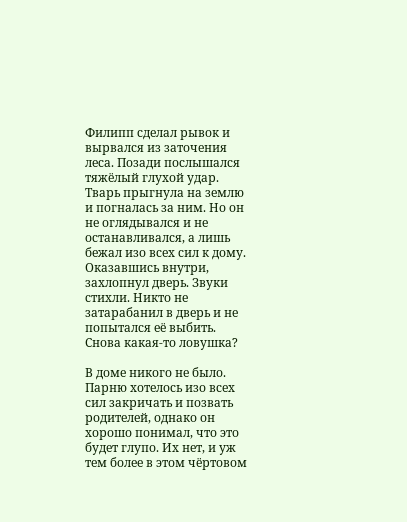Филипп сделал рывок и вырвался из заточения леса. Позади послышался тяжёлый глухой удар. Тварь прыгнула на землю и погналась за ним. Но он не оглядывался и не останавливался, а лишь бежал изо всех сил к дому. Оказавшись внутри, захлопнул дверь. Звуки стихли. Никто не затарабанил в дверь и не попытался её выбить. Снова какая-то ловушка?

В доме никого не было. Парню хотелось изо всех сил закричать и позвать родителей, однако он хорошо понимал, что это будет глупо. Их нет, и уж тем более в этом чёртовом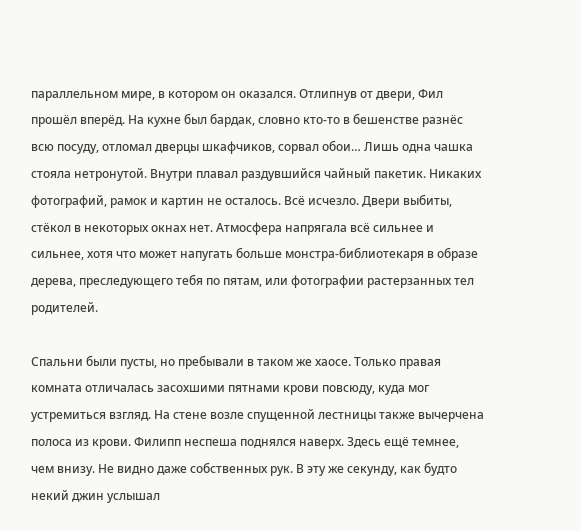параллельном мире, в котором он оказался. Отлипнув от двери, Фил прошёл вперёд. На кухне был бардак, словно кто-то в бешенстве разнёс всю посуду, отломал дверцы шкафчиков, сорвал обои… Лишь одна чашка стояла нетронутой. Внутри плавал раздувшийся чайный пакетик. Никаких фотографий, рамок и картин не осталось. Всё исчезло. Двери выбиты, стёкол в некоторых окнах нет. Атмосфера напрягала всё сильнее и сильнее, хотя что может напугать больше монстра-библиотекаря в образе дерева, преследующего тебя по пятам, или фотографии растерзанных тел родителей.

Спальни были пусты, но пребывали в таком же хаосе. Только правая комната отличалась засохшими пятнами крови повсюду, куда мог устремиться взгляд. На стене возле спущенной лестницы также вычерчена полоса из крови. Филипп неспеша поднялся наверх. Здесь ещё темнее, чем внизу. Не видно даже собственных рук. В эту же секунду, как будто некий джин услышал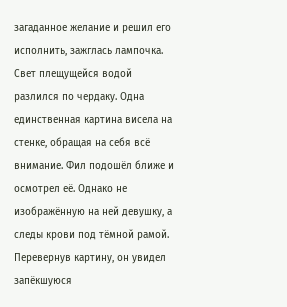загаданное желание и решил его исполнить, зажглась лампочка. Свет плещущейся водой разлился по чердаку. Одна единственная картина висела на стенке, обращая на себя всё внимание. Фил подошёл ближе и осмотрел её. Однако не изображённую на ней девушку, а следы крови под тёмной рамой. Перевернув картину, он увидел запёкшуюся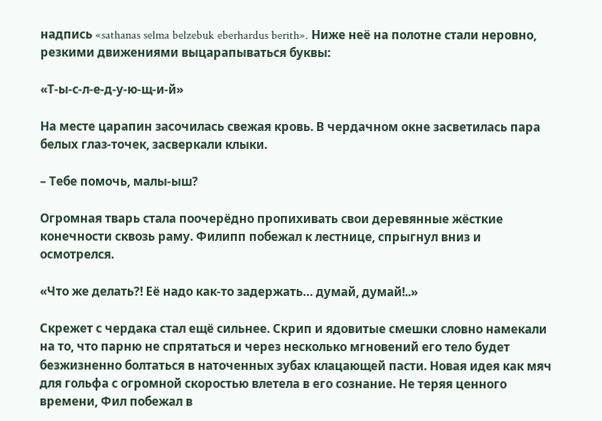надпись «sathanas selma belzebuk eberhardus berith». Ниже неё на полотне стали неровно, резкими движениями выцарапываться буквы:

«Т-ы-с-л-е-д-у-ю-щ-и-й»

На месте царапин засочилась свежая кровь. В чердачном окне засветилась пара белых глаз-точек, засверкали клыки.

– Тебе помочь, малы-ыш?

Огромная тварь стала поочерёдно пропихивать свои деревянные жёсткие конечности сквозь раму. Филипп побежал к лестнице, спрыгнул вниз и осмотрелся.

«Что же делать?! Её надо как-то задержать… думай, думай!..»

Скрежет с чердака стал ещё сильнее. Скрип и ядовитые смешки словно намекали на то, что парню не спрятаться и через несколько мгновений его тело будет безжизненно болтаться в наточенных зубах клацающей пасти. Новая идея как мяч для гольфа с огромной скоростью влетела в его сознание. Не теряя ценного времени, Фил побежал в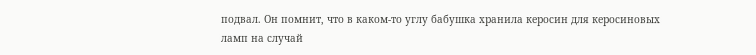подвал. Он помнит, что в каком-то углу бабушка хранила керосин для керосиновых ламп на случай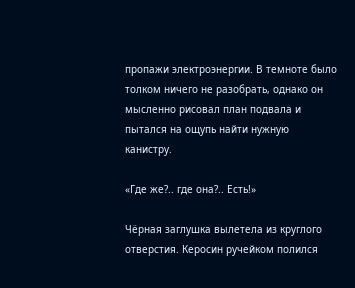пропажи электроэнергии. В темноте было толком ничего не разобрать, однако он мысленно рисовал план подвала и пытался на ощупь найти нужную канистру.

«Где же?.. где она?.. Есть!»

Чёрная заглушка вылетела из круглого отверстия. Керосин ручейком полился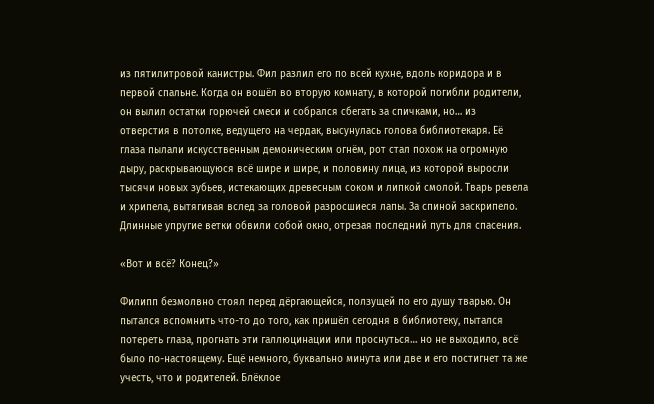из пятилитровой канистры. Фил разлил его по всей кухне, вдоль коридора и в первой спальне. Когда он вошёл во вторую комнату, в которой погибли родители, он вылил остатки горючей смеси и собрался сбегать за спичками, но… из отверстия в потолке, ведущего на чердак, высунулась голова библиотекаря. Её глаза пылали искусственным демоническим огнём, рот стал похож на огромную дыру, раскрывающуюся всё шире и шире, и половину лица, из которой выросли тысячи новых зубьев, истекающих древесным соком и липкой смолой. Тварь ревела и хрипела, вытягивая вслед за головой разросшиеся лапы. За спиной заскрипело. Длинные упругие ветки обвили собой окно, отрезая последний путь для спасения.

«Вот и всё? Конец?»

Филипп безмолвно стоял перед дёргающейся, ползущей по его душу тварью. Он пытался вспомнить что-то до того, как пришёл сегодня в библиотеку, пытался потереть глаза, прогнать эти галлюцинации или проснуться… но не выходило, всё было по-настоящему. Ещё немного, буквально минута или две и его постигнет та же учесть, что и родителей. Блёклое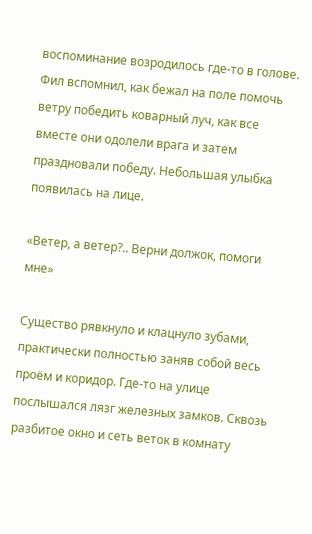воспоминание возродилось где-то в голове. Фил вспомнил, как бежал на поле помочь ветру победить коварный луч, как все вместе они одолели врага и затем праздновали победу. Небольшая улыбка появилась на лице.

«Ветер, а ветер?.. Верни должок, помоги мне»

Существо рявкнуло и клацнуло зубами, практически полностью заняв собой весь проём и коридор. Где-то на улице послышался лязг железных замков. Сквозь разбитое окно и сеть веток в комнату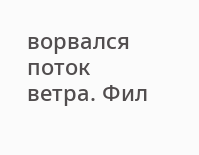ворвался поток ветра. Фил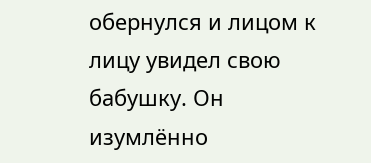обернулся и лицом к лицу увидел свою бабушку. Он изумлённо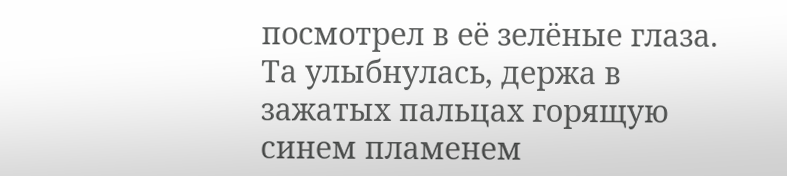посмотрел в её зелёные глаза. Та улыбнулась, держа в зажатых пальцах горящую синем пламенем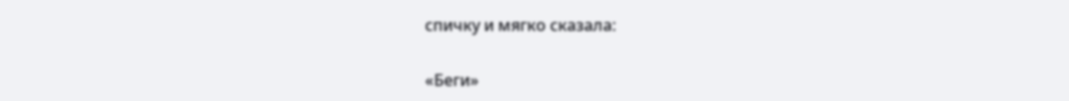спичку и мягко сказала:

«Беги»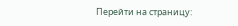Перейти на страницу: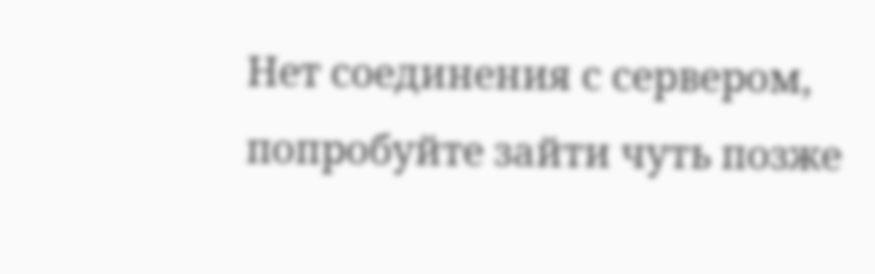Нет соединения с сервером, попробуйте зайти чуть позже